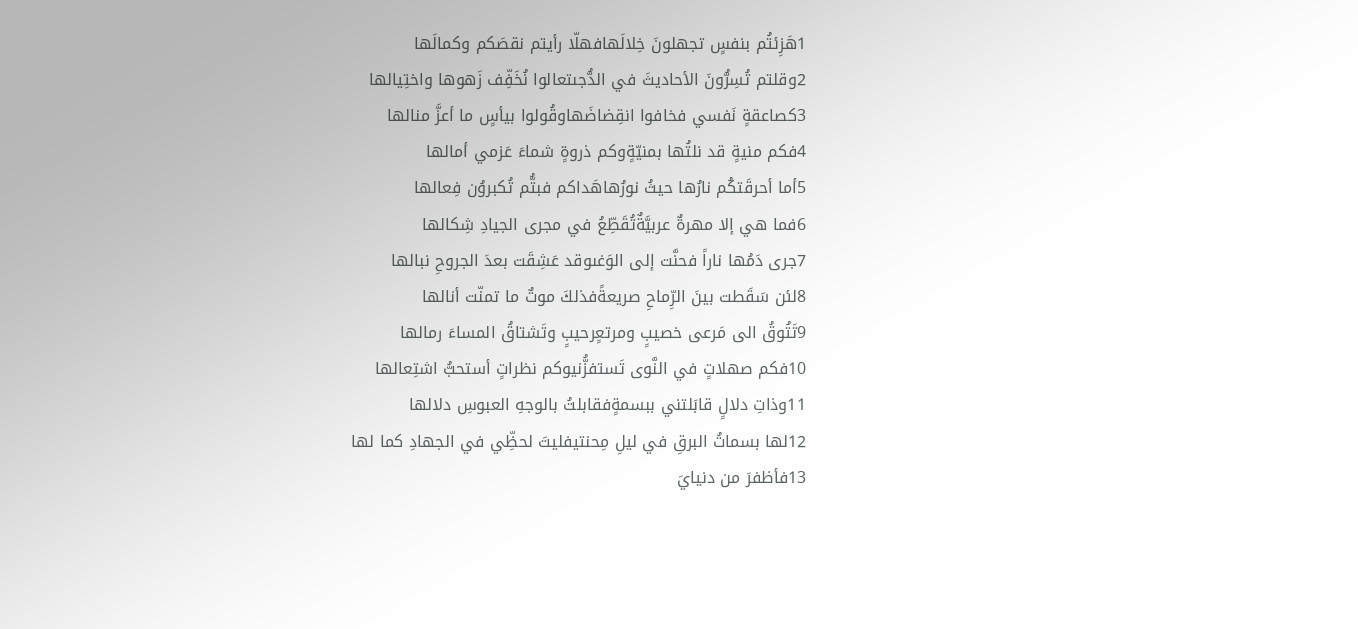1هَزِئتُم بنفسٍ تجهلونَ خِلالَهافهلّا رأيتم نقصَكم وكمالَها
2وقلتم تُسِرُّونَ الأحاديثَ في الدُّجىتعالوا نُخَفِّف زَهوها واختِيالها
3كصاعقةٍ نَفسي فخافوا انقِضاضَهاوقُولوا بيأسٍ ما أعزَّ منالها
4فكم منيةٍ قد نلتُها بمنيّةٍوكم ذروةٍ شماءَ عَزمي أمالها
5أما أحرقَتكُم نارُها حيثُ نورُهاهَداكم فبتُّم تُكبروُن فِعالها
6فما هي إلا مهرةٌ عربيَّةٌتُقَطِّعُ في مجرى الجيادِ شِكالها
7جرى دَمُها ناراً فحنَّت إلى الوَغىوقد عَشِقَت بعدَ الجروحِ نبالها
8لئن سَقَطت بينَ الرِّماحِ صريعةًفذلكَ موتٌ ما تمنّت أنالها
9تَتُوقُ الى مَرعى خصيبٍ ومرتعٍرحيبٍ وتَشتاقُ المساءَ رمالها
10فكم صهلاتٍ في النَّوى تَستفزُّنيوكم نظراتٍ أستحبُّ اشتِعالها
11وذاتِ دلالٍ قابَلتني ببسمةٍفقابلتُ بالوجهِ العبوسِ دلالها
12لها بسماتُ البرقِ في ليلِ مِحنتيفليتَ لحظِّي في الجهادِ كما لها
13فأظفرَ من دنيايَ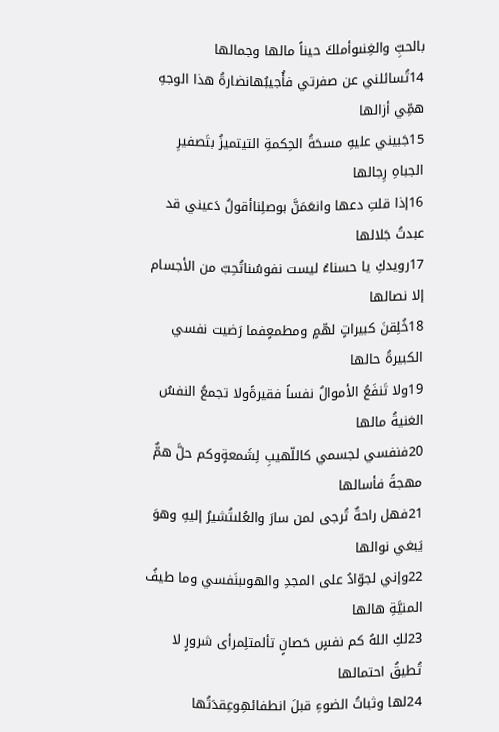بالحبِّ والغِنىوأملكَ حيناً مالها وجمالها
14تُسائلني عن صفرتي فأُجيبُهانضارةُ هذا الوجهِ همِّي أزالها
15جَبيني عليهِ مسحَةُ الحِكمةِ التيتميزُ بتَصفيرِ الجباهِ رِجالها
16إذا قلتِ دعها وانعَمَنَّ بوصلِناأقولُ دَعيني قد عبدتُ جَلالها
17رويدكِ يا حسناءُ ليست نفوسُناتُحِبّ من الأجسام إلا نصالها
18خُلِقنَ كبيراتٍ لهّمٍ ومطمعٍفما رَضيت نفسي الكبيرةُ حالها
19ولا تَنفَعُ الأموالُ نفساً فقيرةًولا تجمعُ النفسُ الغنيةُ مالها
20فنفسي لجسمي كاللّهيبِ لِشَمعةٍوكم حلَّ همٌّ مهجةً فأسالها
21فهل راحةٌ تُرجى لمن سارَ والعُلىتُشيرُ إليهِ وهوَ يَبغي نوالها
22وإني لجوّادُ على المجدِ والهوىبنَفسي وما طيفُ المنيَّةِ هالها
23لكِ اللهُ كم نفسٍ حَصانٍ تألمتلِمرأى شرورٍ لا تُطيقُ احتمالها
24لها وثباتُ الضوءِ قبلَ انطفائهِوعِقدَتُها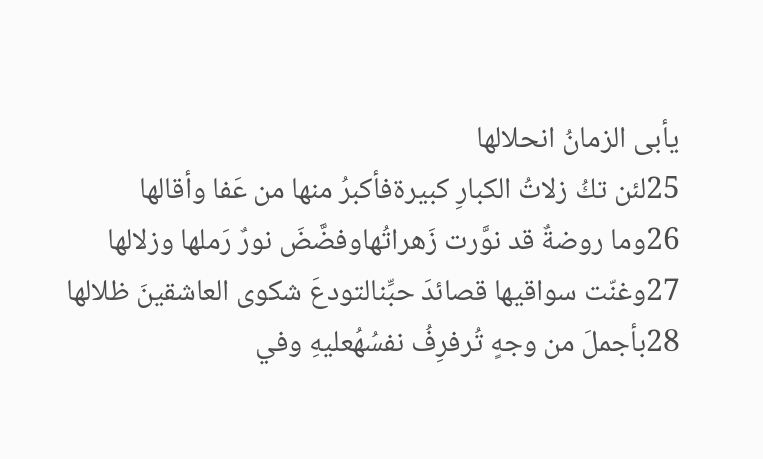يأبى الزمانُ انحلالها
25لئن تكُ زلاتُ الكبارِ كبيرةفأكبرُ منها من عَفا وأقالها
26وما روضةٌ قد نوَّرت زَهراتُهاوفضَّضَ نورٌ رَملها وزلالها
27وغنّت سواقيها قصائدَ حبِّنالتودعَ شكوى العاشقينَ ظلالها
28بأجملَ من وجهٍ تُرفرِفُ نفسُهُعليهِ وفي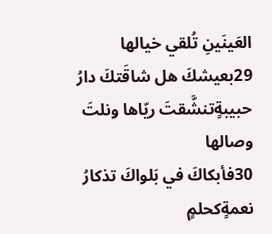العَينَينِ تُلقي خيالها
29بعيشكَ هل شاقَتكَ دارُ حبيبةٍتنشَّقتَ ريّاها ونلتَ وصالها
30فأبكاكَ في بَلواكَ تذكارُ نعمةٍكحلمٍ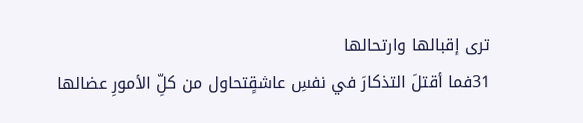ترى إقبالها وارتحالها
31فما أقتلَ التذكارَ في نفسِ عاشقٍتحاول من كلِّ الأمورِ عضالها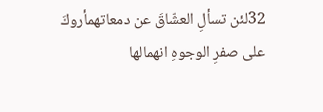32لئن تسألِ العشّاقَ عن دمعاتهمأروكَ على صفرِ الوجوهِ انهمالها